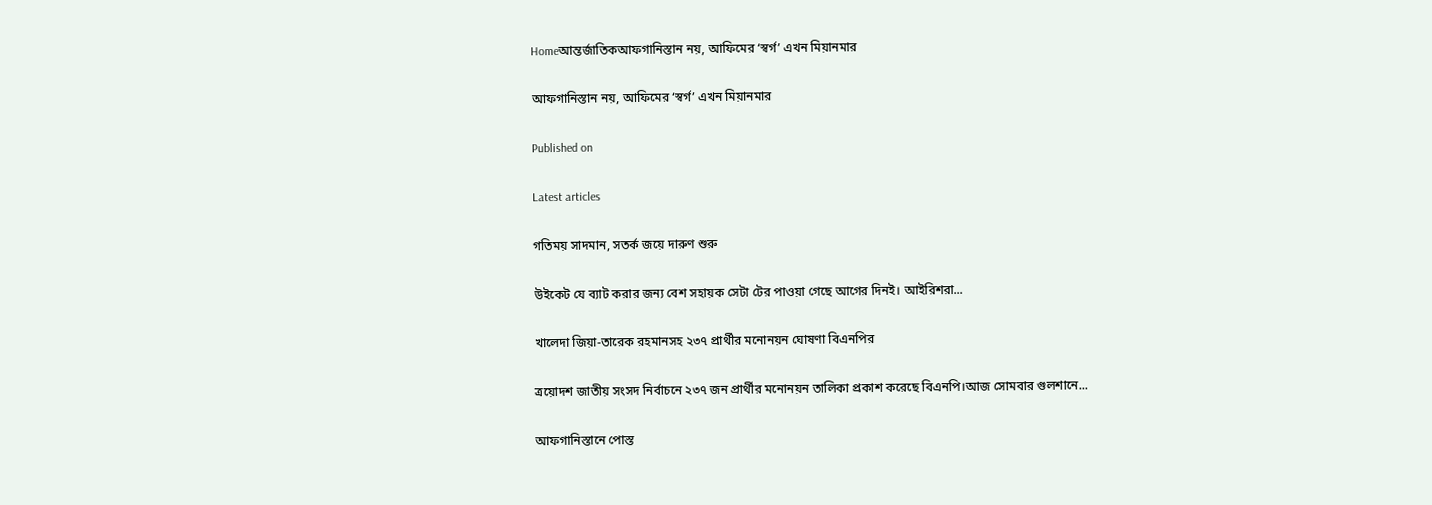Homeআন্তর্জাতিকআফগানিস্তান নয়, আফিমের ‘স্বর্গ’ এখন মিয়ানমার

আফগানিস্তান নয়, আফিমের ‘স্বর্গ’ এখন মিয়ানমার

Published on

Latest articles

গতিময় সাদমান, সতর্ক জয়ে দারুণ শুরু

উইকেট যে ব্যাট করার জন্য বেশ সহায়ক সেটা টের পাওয়া গেছে আগের দিনই। আইরিশরা...

খালেদা জিয়া-তারেক রহমানসহ ২৩৭ প্রার্থীর মনোনয়ন ঘোষণা বিএনপির

ত্রয়োদশ জাতীয় সংসদ নির্বাচনে ২৩৭ জন প্রার্থীর মনোনয়ন তালিকা প্রকাশ করেছে বিএনপি।আজ সোমবার গুলশানে...

আফগানিস্তানে পোস্ত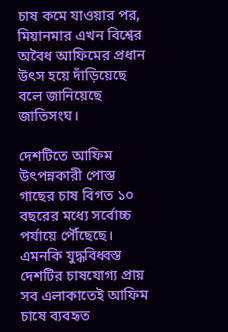চাষ কমে যাওয়ার পর, মিয়ানমার এখন বিশ্বের অবৈধ আফিমের প্রধান উৎস হয়ে দাঁড়িয়েছে বলে জানিয়েছে জাতিসংঘ।

দেশটিতে আফিম উৎপন্নকারী পোস্ত গাছের চাষ বিগত ১০ বছরের মধ্যে সর্বোচ্চ পর্যায়ে পৌঁছেছে। এমনকি যুদ্ধবিধ্বস্ত দেশটির চাষযোগ্য প্রায় সব এলাকাতেই আফিম চাষে ব্যবহৃত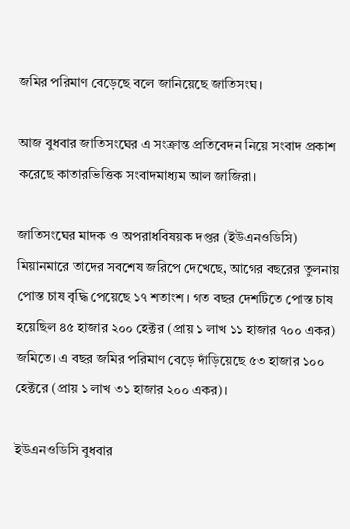জমির পরিমাণ বেড়েছে বলে জানিয়েছে জাতিসংঘ।

আজ বুধবার জাতিসংঘের এ সংক্রান্ত প্রতিবেদন নিয়ে সংবাদ প্রকাশ করেছে কাতারভিত্তিক সংবাদমাধ্যম আল জাজিরা।

জাতিসংঘের মাদক ও অপরাধবিষয়ক দপ্তর (ইউএনওডিসি) মিয়ানমারে তাদের সবশেষ জরিপে দেখেছে, আগের বছরের তুলনায় পোস্ত চাষ বৃদ্ধি পেয়েছে ১৭ শতাংশ। গত বছর দেশটিতে পোস্ত চাষ হয়েছিল ৪৫ হাজার ২০০ হেক্টর (প্রায় ১ লাখ ১১ হাজার ৭০০ একর) জমিতে। এ বছর জমির পরিমাণ বেড়ে দাঁড়িয়েছে ৫৩ হাজার ১০০ হেক্টরে (প্রায় ১ লাখ ৩১ হাজার ২০০ একর)।

ইউএনওডিসি বুধবার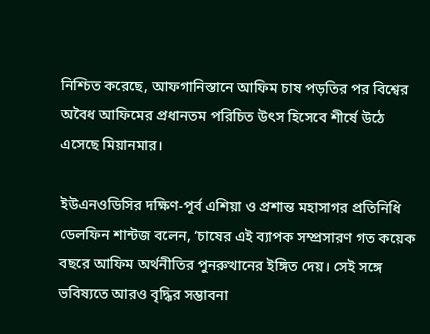নিশ্চিত করেছে, আফগানিস্তানে আফিম চাষ পড়তির পর বিশ্বের অবৈধ আফিমের প্রধানতম পরিচিত উৎস হিসেবে শীর্ষে উঠে এসেছে মিয়ানমার।

ইউএনওডিসির দক্ষিণ-পূর্ব এশিয়া ও প্রশান্ত মহাসাগর প্রতিনিধি ডেলফিন শান্টজ বলেন, ‘চাষের এই ব্যাপক সম্প্রসারণ গত কয়েক বছরে আফিম অর্থনীতির পুনরুত্থানের ইঙ্গিত দেয়। সেই সঙ্গে ভবিষ্যতে আরও বৃদ্ধির সম্ভাবনা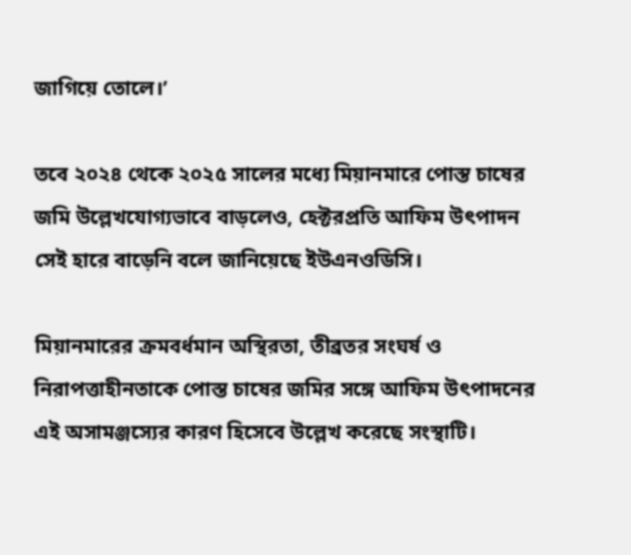জাগিয়ে তোলে।’

তবে ২০২৪ থেকে ২০২৫ সালের মধ্যে মিয়ানমারে পোস্ত চাষের জমি উল্লেখযোগ্যভাবে বাড়লেও, হেক্টরপ্রতি আফিম উৎপাদন সেই হারে বাড়েনি বলে জানিয়েছে ইউএনওডিসি।

মিয়ানমারের ক্রমবর্ধমান অস্থিরতা, তীব্রতর সংঘর্ষ ও নিরাপত্তাহীনতাকে পোস্ত চাষের জমির সঙ্গে আফিম উৎপাদনের এই অসামঞ্জস্যের কারণ হিসেবে উল্লেখ করেছে সংস্থাটি।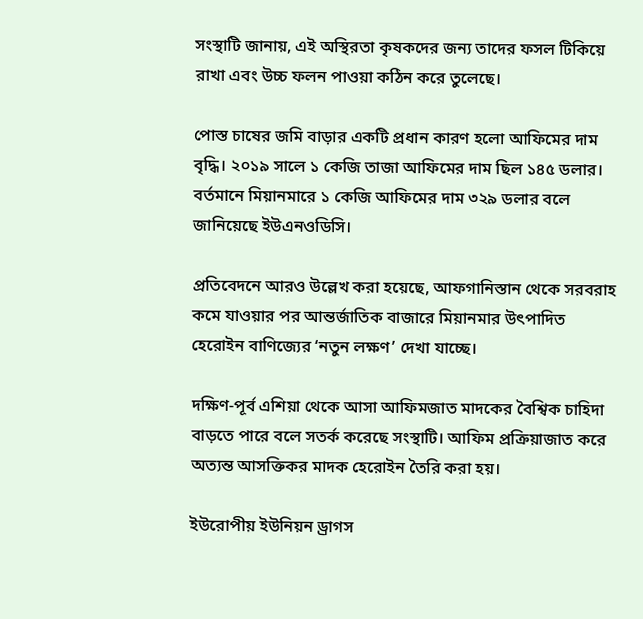সংস্থাটি জানায়, এই অস্থিরতা কৃষকদের জন্য তাদের ফসল টিকিয়ে রাখা এবং উচ্চ ফলন পাওয়া কঠিন করে তুলেছে।

পোস্ত চাষের জমি বাড়ার একটি প্রধান কারণ হলো আফিমের দাম বৃদ্ধি। ২০১৯ সালে ১ কেজি তাজা আফিমের দাম ছিল ১৪৫ ডলার। বর্তমানে মিয়ানমারে ১ কেজি আফিমের দাম ৩২৯ ডলার বলে জানিয়েছে ইউএনওডিসি।

প্রতিবেদনে আরও উল্লেখ করা হয়েছে, আফগানিস্তান থেকে সরবরাহ কমে যাওয়ার পর আন্তর্জাতিক বাজারে মিয়ানমার উৎপাদিত হেরোইন বাণিজ্যের ‘নতুন লক্ষণ’ দেখা যাচ্ছে।

দক্ষিণ-পূর্ব এশিয়া থেকে আসা আফিমজাত মাদকের বৈশ্বিক চাহিদা বাড়তে পারে বলে সতর্ক করেছে সংস্থাটি। আফিম প্রক্রিয়াজাত করে অত্যন্ত আসক্তিকর মাদক হেরোইন তৈরি করা হয়।

ইউরোপীয় ইউনিয়ন ড্রাগস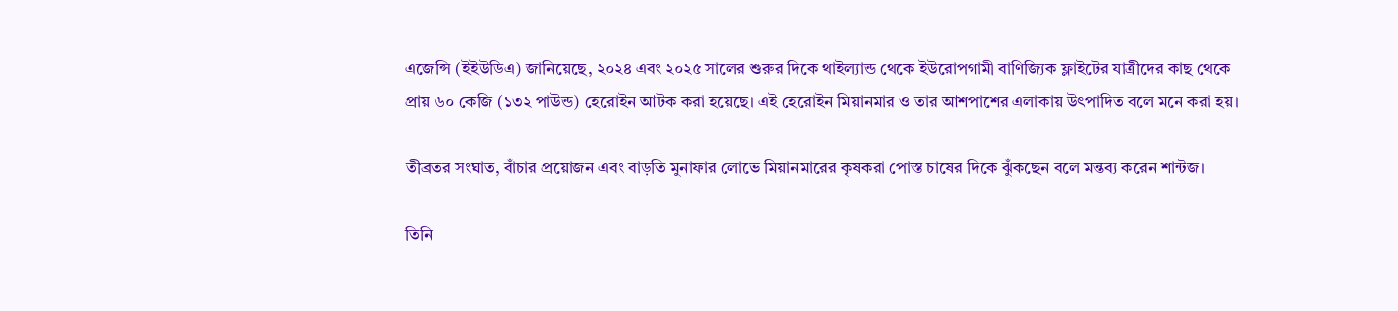এজেন্সি (ইইউডিএ) জানিয়েছে, ২০২৪ এবং ২০২৫ সালের শুরুর দিকে থাইল্যান্ড থেকে ইউরোপগামী বাণিজ্যিক ফ্লাইটের যাত্রীদের কাছ থেকে প্রায় ৬০ কেজি (১৩২ পাউন্ড) হেরোইন আটক করা হয়েছে। এই হেরোইন মিয়ানমার ও তার আশপাশের এলাকায় উৎপাদিত বলে মনে করা হয়।

তীব্রতর সংঘাত, বাঁচার প্রয়োজন এবং বাড়তি মুনাফার লোভে মিয়ানমারের কৃষকরা পোস্ত চাষের দিকে ঝুঁকছেন বলে মন্তব্য করেন শান্টজ।

তিনি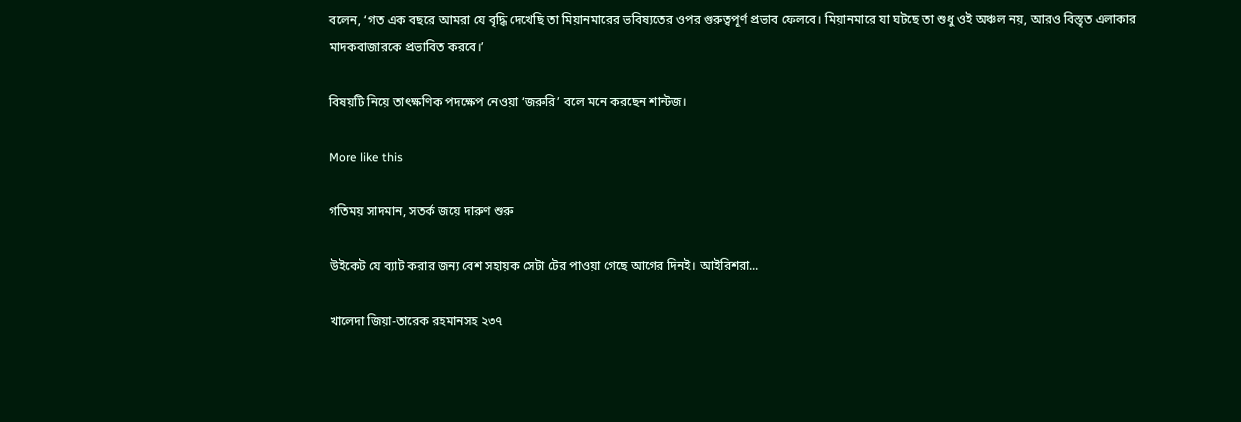বলেন, ‘গত এক বছরে আমরা যে বৃদ্ধি দেখেছি তা মিয়ানমারের ভবিষ্যতের ওপর গুরুত্বপূর্ণ প্রভাব ফেলবে। মিয়ানমারে যা ঘটছে তা শুধু ওই অঞ্চল নয়, আরও বিস্তৃত এলাকার মাদকবাজারকে প্রভাবিত করবে।’

বিষয়টি নিয়ে তাৎক্ষণিক পদক্ষেপ নেওয়া ‘জরুরি’ বলে মনে করছেন শান্টজ।

More like this

গতিময় সাদমান, সতর্ক জয়ে দারুণ শুরু

উইকেট যে ব্যাট করার জন্য বেশ সহায়ক সেটা টের পাওয়া গেছে আগের দিনই। আইরিশরা...

খালেদা জিয়া-তারেক রহমানসহ ২৩৭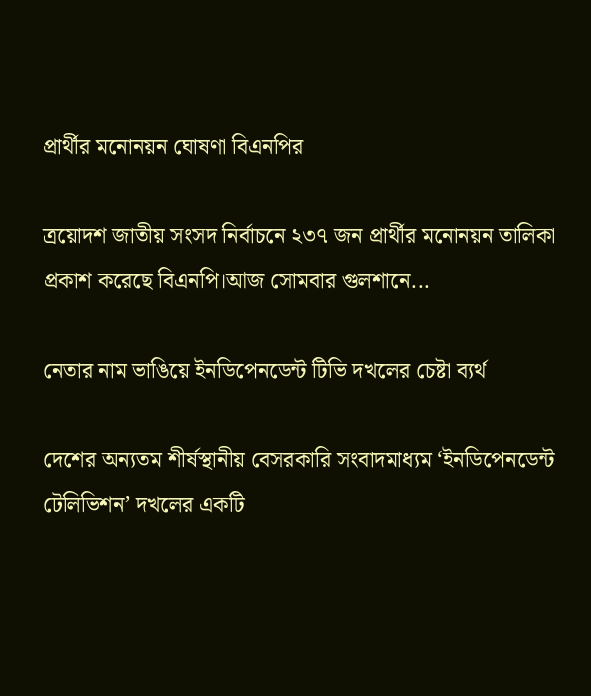প্রার্থীর মনোনয়ন ঘোষণা বিএনপির

ত্রয়োদশ জাতীয় সংসদ নির্বাচনে ২৩৭ জন প্রার্থীর মনোনয়ন তালিকা প্রকাশ করেছে বিএনপি।আজ সোমবার গুলশানে...

নেতার নাম ভাঙিয়ে ইনডিপেনডেন্ট টিভি দখলের চেষ্টা ব্যর্থ

দেশের অন্যতম শীর্ষস্থানীয় বেসরকারি সংবাদমাধ্যম ‘ইনডিপেনডেন্ট টেলিভিশন’ দখলের একটি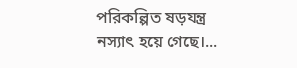পরিকল্পিত ষড়যন্ত্র নস্যাৎ হয়ে গেছে।...